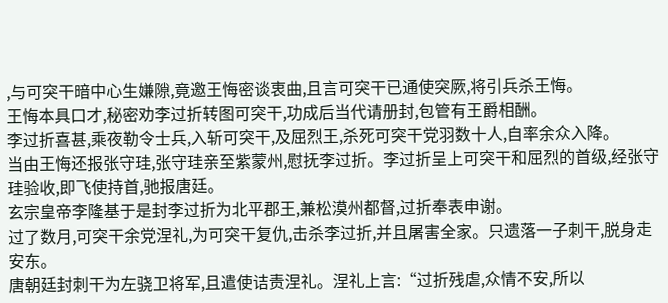,与可突干暗中心生嫌隙,竟邀王悔密谈衷曲,且言可突干已通使突厥,将引兵杀王悔。
王悔本具口才,秘密劝李过折转图可突干,功成后当代请册封,包管有王爵相酬。
李过折喜甚,乘夜勒令士兵,入斩可突干,及屈烈王,杀死可突干党羽数十人,自率余众入降。
当由王悔还报张守珪,张守珪亲至紫蒙州,慰抚李过折。李过折呈上可突干和屈烈的首级,经张守珪验收,即飞使持首,驰报唐廷。
玄宗皇帝李隆基于是封李过折为北平郡王,兼松漠州都督,过折奉表申谢。
过了数月,可突干余党涅礼,为可突干复仇,击杀李过折,并且屠害全家。只遗落一子刺干,脱身走安东。
唐朝廷封刺干为左骁卫将军,且遣使诘责涅礼。涅礼上言:“过折残虐,众情不安,所以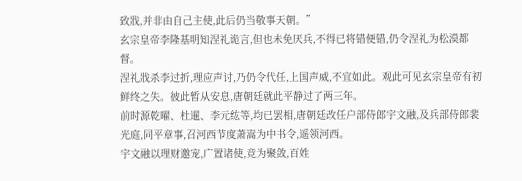致戕,并非由自己主使,此后仍当敬事天朝。”
玄宗皇帝李隆基明知涅礼诡言,但也未免厌兵,不得已将错便错,仍令涅礼为松漠都督。
涅礼戕杀李过折,理应声讨,乃仍令代任,上国声威,不宜如此。观此可见玄宗皇帝有初鲜终之失。彼此暂从安息,唐朝廷就此平静过了两三年。
前时源乾曜、杜暹、李元纮等,均已罢相,唐朝廷改任户部侍郎宇文融,及兵部侍郎裴光庭,同平章事,召河西节度萧嵩为中书令,遥领河西。
宇文融以理财邀宠,广置诸使,竞为聚敛,百姓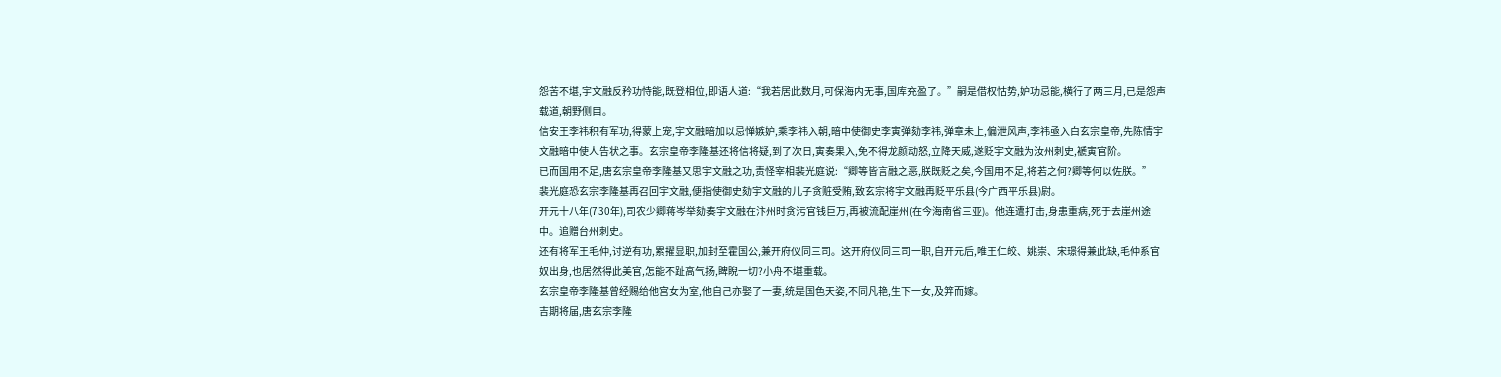怨苦不堪,宇文融反矜功恃能,既登相位,即语人道:“我若居此数月,可保海内无事,国库充盈了。”嗣是借权怙势,妒功忌能,横行了两三月,已是怨声载道,朝野侧目。
信安王李祎积有军功,得蒙上宠,宇文融暗加以忌惮嫉妒,乘李祎入朝,暗中使御史李寅弹劾李祎,弹章未上,偏泄风声,李祎亟入白玄宗皇帝,先陈情宇文融暗中使人告状之事。玄宗皇帝李隆基还将信将疑,到了次日,寅奏果入,免不得龙颜动怒,立降天威,遂贬宇文融为汝州刺史,褫寅官阶。
已而国用不足,唐玄宗皇帝李隆基又思宇文融之功,责怪宰相裴光庭说:“卿等皆言融之恶,朕既贬之矣,今国用不足,将若之何?卿等何以佐朕。”
裴光庭恐玄宗李隆基再召回宇文融,便指使御史劾宇文融的儿子贪赃受贿,致玄宗将宇文融再贬平乐县(今广西平乐县)尉。
开元十八年(730年),司农少卿蒋岑举劾奏宇文融在汴州时贪污官钱巨万,再被流配崖州(在今海南省三亚)。他连遭打击,身患重病,死于去崖州途中。追赠台州刺史。
还有将军王毛仲,讨逆有功,累擢显职,加封至霍国公,兼开府仪同三司。这开府仪同三司一职,自开元后,唯王仁皎、姚崇、宋璟得兼此缺,毛仲系官奴出身,也居然得此美官,怎能不趾高气扬,睥睨一切?小舟不堪重载。
玄宗皇帝李隆基曾经赐给他宫女为室,他自己亦娶了一妻,统是国色天姿,不同凡艳,生下一女,及笄而嫁。
吉期将届,唐玄宗李隆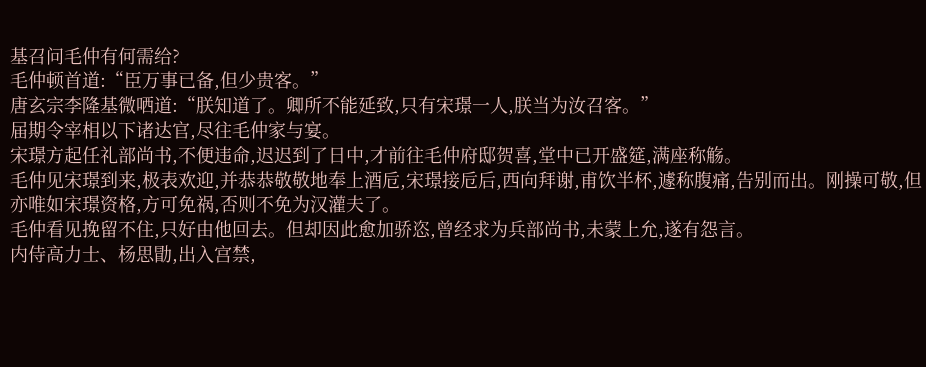基召问毛仲有何需给?
毛仲顿首道:“臣万事已备,但少贵客。”
唐玄宗李隆基微哂道:“朕知道了。卿所不能延致,只有宋璟一人,朕当为汝召客。”
届期令宰相以下诸达官,尽往毛仲家与宴。
宋璟方起任礼部尚书,不便违命,迟迟到了日中,才前往毛仲府邸贺喜,堂中已开盛筵,满座称觞。
毛仲见宋璟到来,极表欢迎,并恭恭敬敬地奉上酒卮,宋璟接卮后,西向拜谢,甫饮半杯,遽称腹痛,告别而出。刚操可敬,但亦唯如宋璟资格,方可免祸,否则不免为汉灌夫了。
毛仲看见挽留不住,只好由他回去。但却因此愈加骄恣,曾经求为兵部尚书,未蒙上允,遂有怨言。
内侍高力士、杨思勖,出入宫禁,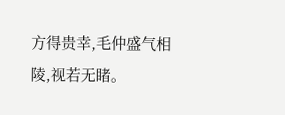方得贵幸,毛仲盛气相陵,视若无睹。